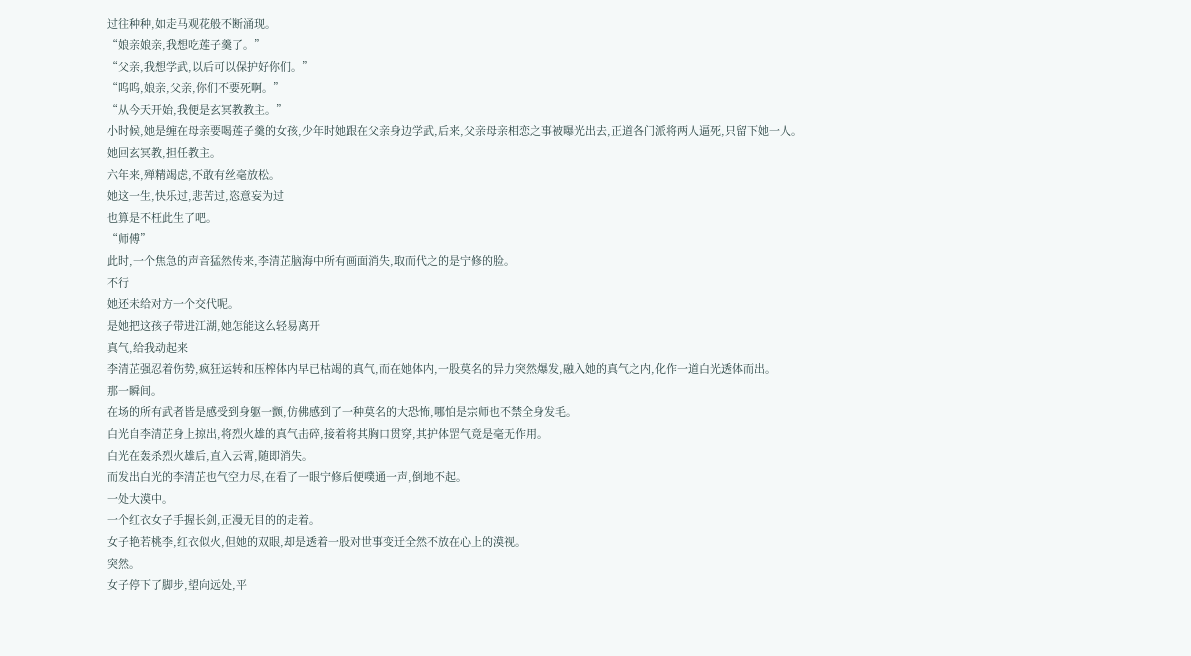过往种种,如走马观花般不断涌现。
“娘亲娘亲,我想吃莲子羹了。”
“父亲,我想学武,以后可以保护好你们。”
“呜呜,娘亲,父亲,你们不要死啊。”
“从今天开始,我便是玄冥教教主。”
小时候,她是缠在母亲要喝莲子羹的女孩,少年时她跟在父亲身边学武,后来,父亲母亲相恋之事被曝光出去,正道各门派将两人逼死,只留下她一人。
她回玄冥教,担任教主。
六年来,殚精竭虑,不敢有丝毫放松。
她这一生,快乐过,悲苦过,恣意妄为过
也算是不枉此生了吧。
“师傅”
此时,一个焦急的声音猛然传来,李清芷脑海中所有画面消失,取而代之的是宁修的脸。
不行
她还未给对方一个交代呢。
是她把这孩子带进江湖,她怎能这么轻易离开
真气,给我动起来
李清芷强忍着伤势,疯狂运转和压榨体内早已枯竭的真气,而在她体内,一股莫名的异力突然爆发,融入她的真气之内,化作一道白光透体而出。
那一瞬间。
在场的所有武者皆是感受到身躯一颤,仿佛感到了一种莫名的大恐怖,哪怕是宗师也不禁全身发毛。
白光自李清芷身上掠出,将烈火雄的真气击碎,接着将其胸口贯穿,其护体罡气竟是毫无作用。
白光在轰杀烈火雄后,直入云霄,随即消失。
而发出白光的李清芷也气空力尽,在看了一眼宁修后便噗通一声,倒地不起。
一处大漠中。
一个红衣女子手握长剑,正漫无目的的走着。
女子艳若桃李,红衣似火,但她的双眼,却是透着一股对世事变迁全然不放在心上的漠视。
突然。
女子停下了脚步,望向远处,平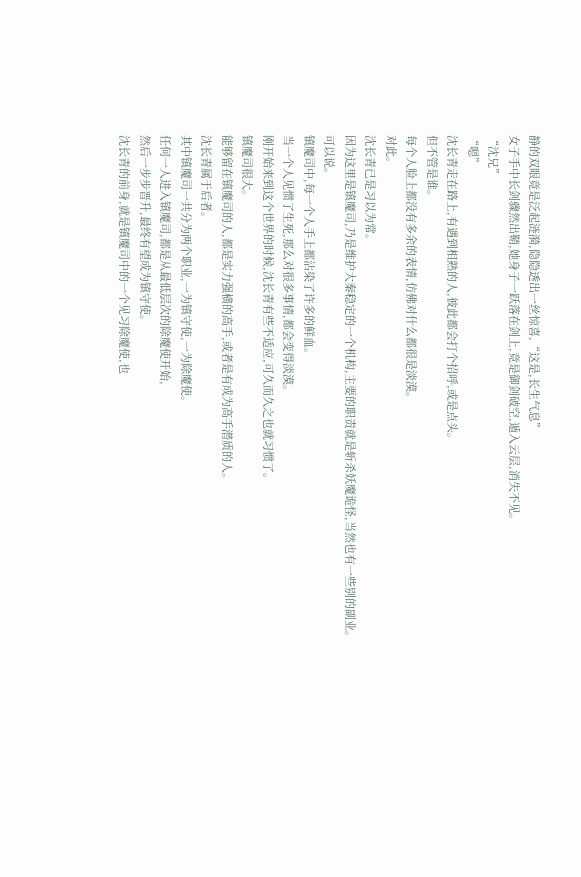静的双眼竟是泛起涟漪,隐隐透出一丝惊喜,“这是,长生气息”
女子手中长剑骤然出鞘,她身子一跃落在剑上,竟是御剑破空,遁入云层,消失不见。
“沈兄”
“嗯”
沈长青走在路上,有遇到相熟的人,彼此都会打个招呼,或是点头。
但不管是谁。
每个人脸上都没有多余的表情,仿佛对什么都很是淡漠。
对此。
沈长青已是习以为常。
因为这里是镇魔司,乃是维护大秦稳定的一个机构,主要的职责就是斩杀妖魔诡怪,当然也有一些别的副业。
可以说。
镇魔司中,每一个人手上都沾染了许多的鲜血。
当一个人见惯了生死,那么对很多事情,都会变得淡漠。
刚开始来到这个世界的时候,沈长青有些不适应,可久而久之也就习惯了。
镇魔司很大。
能够留在镇魔司的人,都是实力强横的高手,或者是有成为高手潜质的人。
沈长青属于后者。
其中镇魔司一共分为两个职业,一为镇守使,一为除魔使。
任何一人进入镇魔司,都是从最低层次的除魔使开始,
然后一步步晋升,最终有望成为镇守使。
沈长青的前身,就是镇魔司中的一个见习除魔使,也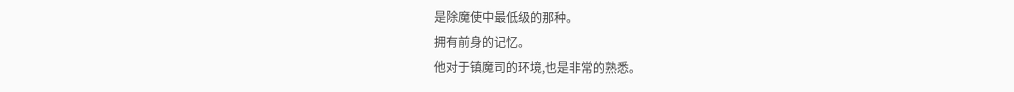是除魔使中最低级的那种。
拥有前身的记忆。
他对于镇魔司的环境,也是非常的熟悉。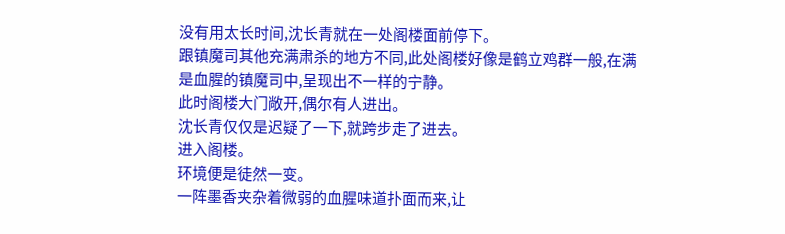没有用太长时间,沈长青就在一处阁楼面前停下。
跟镇魔司其他充满肃杀的地方不同,此处阁楼好像是鹤立鸡群一般,在满是血腥的镇魔司中,呈现出不一样的宁静。
此时阁楼大门敞开,偶尔有人进出。
沈长青仅仅是迟疑了一下,就跨步走了进去。
进入阁楼。
环境便是徒然一变。
一阵墨香夹杂着微弱的血腥味道扑面而来,让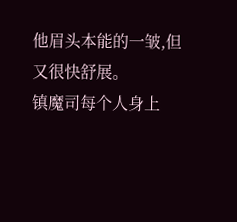他眉头本能的一皱,但又很快舒展。
镇魔司每个人身上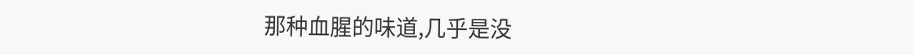那种血腥的味道,几乎是没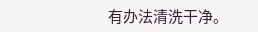有办法清洗干净。